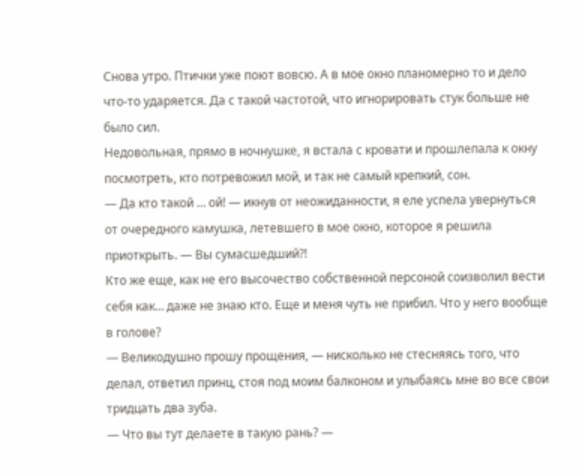Снова утро. Птички уже поют вовсю. А в мое окно планомерно то и дело что-то ударяется. Да с такой частотой, что игнорировать стук больше не было сил.
Недовольная, прямо в ночнушке, я встала с кровати и прошлепала к окну посмотреть, кто потревожил мой, и так не самый крепкий, сон.
— Да кто такой … ой! — икнув от неожиданности, я еле успела увернуться от очередного камушка, летевшего в мое окно, которое я решила приоткрыть. — Вы сумасшедший?!
Кто же еще, как не его высочество собственной персоной соизволил вести себя как… даже не знаю кто. Еще и меня чуть не прибил. Что у него вообще в голове?
— Великодушно прошу прощения, — нисколько не стесняясь того, что делал, ответил принц, стоя под моим балконом и улыбаясь мне во все свои тридцать два зуба.
— Что вы тут делаете в такую рань? —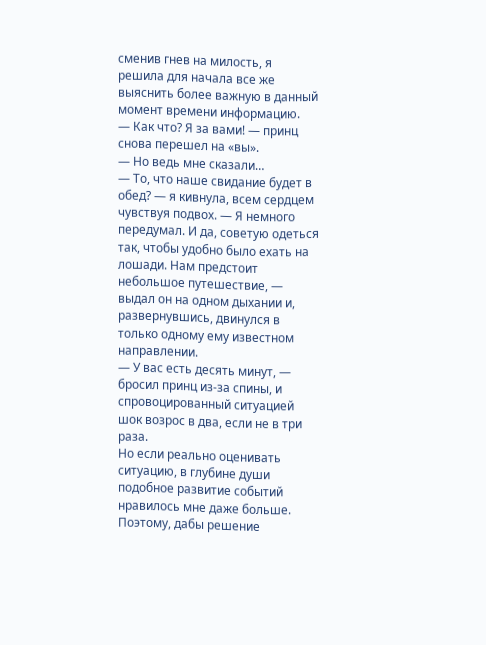сменив гнев на милость, я решила для начала все же выяснить более важную в данный момент времени информацию.
— Как что? Я за вами! — принц снова перешел на «вы».
— Но ведь мне сказали…
— То, что наше свидание будет в обед? — я кивнула, всем сердцем чувствуя подвох. — Я немного передумал. И да, советую одеться так, чтобы удобно было ехать на лошади. Нам предстоит небольшое путешествие, — выдал он на одном дыхании и, развернувшись, двинулся в только одному ему известном направлении.
— У вас есть десять минут, — бросил принц из-за спины, и спровоцированный ситуацией шок возрос в два, если не в три раза.
Но если реально оценивать ситуацию, в глубине души подобное развитие событий нравилось мне даже больше. Поэтому, дабы решение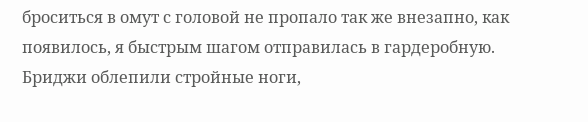броситься в омут с головой не пропало так же внезапно, как появилось, я быстрым шагом отправилась в гардеробную.
Бриджи облепили стройные ноги,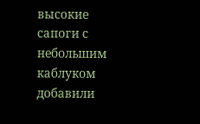высокие сапоги с небольшим каблуком добавили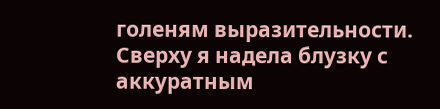голеням выразительности. Сверху я надела блузку с аккуратным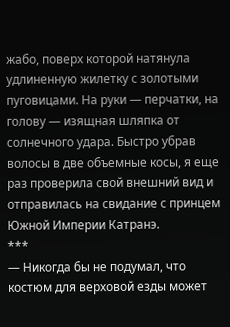жабо, поверх которой натянула удлиненную жилетку с золотыми пуговицами. На руки — перчатки, на голову — изящная шляпка от солнечного удара. Быстро убрав волосы в две объемные косы, я еще раз проверила свой внешний вид и отправилась на свидание с принцем Южной Империи Катранэ.
***
— Никогда бы не подумал, что костюм для верховой езды может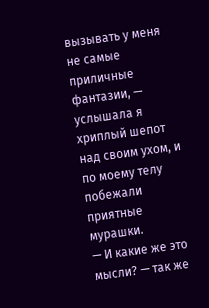вызывать у меня не самые приличные фантазии, — услышала я хриплый шепот над своим ухом, и по моему телу побежали приятные мурашки.
— И какие же это мысли? — так же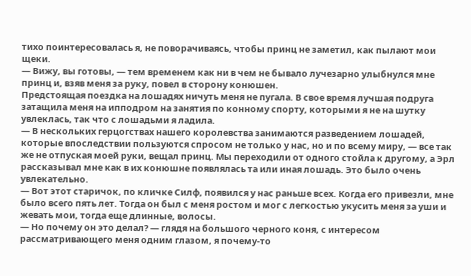тихо поинтересовалась я, не поворачиваясь, чтобы принц не заметил, как пылают мои щеки.
— Вижу, вы готовы, — тем временем как ни в чем не бывало лучезарно улыбнулся мне принц и, взяв меня за руку, повел в сторону конюшен.
Предстоящая поездка на лошадях ничуть меня не пугала. В свое время лучшая подруга затащила меня на ипподром на занятия по конному спорту, которыми я не на шутку увлеклась, так что с лошадьми я ладила.
— В нескольких герцогствах нашего королевства занимаются разведением лошадей, которые впоследствии пользуются спросом не только у нас, но и по всему миру, — все так же не отпуская моей руки, вещал принц. Мы переходили от одного стойла к другому, а Эрл рассказывал мне как в их конюшне появлялась та или иная лошадь. Это было очень увлекательно.
— Вот этот старичок, по кличке Силф, появился у нас раньше всех. Когда его привезли, мне было всего пять лет. Тогда он был с меня ростом и мог с легкостью укусить меня за уши и жевать мои, тогда еще длинные, волосы.
— Но почему он это делал? — глядя на большого черного коня, с интересом рассматривающего меня одним глазом, я почему-то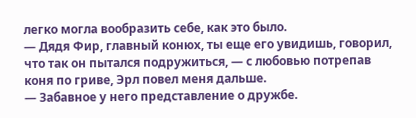легко могла вообразить себе, как это было.
— Дядя Фир, главный конюх, ты еще его увидишь, говорил, что так он пытался подружиться, — с любовью потрепав коня по гриве, Эрл повел меня дальше.
— Забавное у него представление о дружбе.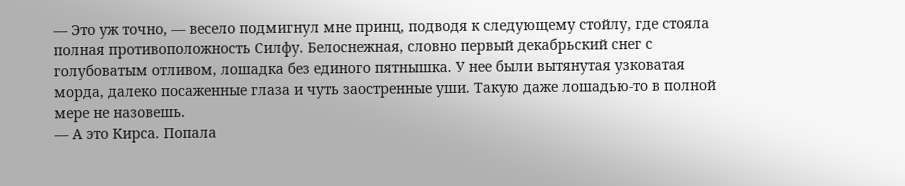— Это уж точно, — весело подмигнул мне принц, подводя к следующему стойлу, где стояла полная противоположность Силфу. Белоснежная, словно первый декабрьский снег с голубоватым отливом, лошадка без единого пятнышка. У нее были вытянутая узковатая морда, далеко посаженные глаза и чуть заостренные уши. Такую даже лошадью-то в полной мере не назовешь.
— А это Кирса. Попала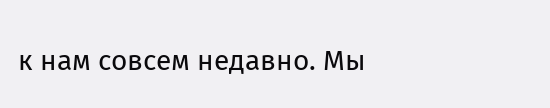к нам совсем недавно. Мы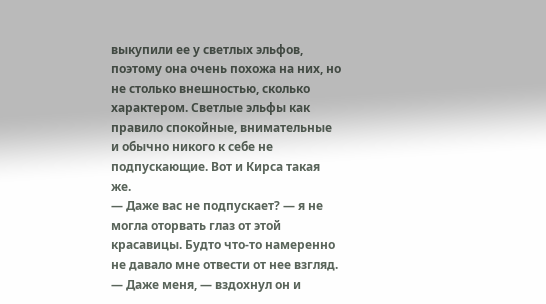выкупили ее у светлых эльфов, поэтому она очень похожа на них, но не столько внешностью, сколько характером. Светлые эльфы как правило спокойные, внимательные и обычно никого к себе не подпускающие. Вот и Кирса такая же.
— Даже вас не подпускает? — я не могла оторвать глаз от этой красавицы. Будто что-то намеренно не давало мне отвести от нее взгляд.
— Даже меня, — вздохнул он и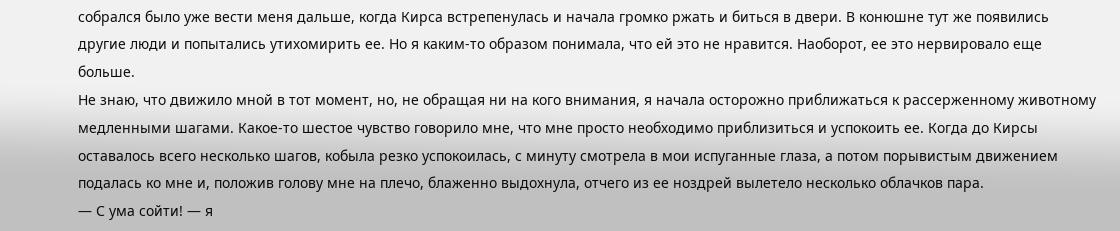собрался было уже вести меня дальше, когда Кирса встрепенулась и начала громко ржать и биться в двери. В конюшне тут же появились другие люди и попытались утихомирить ее. Но я каким-то образом понимала, что ей это не нравится. Наоборот, ее это нервировало еще больше.
Не знаю, что движило мной в тот момент, но, не обращая ни на кого внимания, я начала осторожно приближаться к рассерженному животному медленными шагами. Какое-то шестое чувство говорило мне, что мне просто необходимо приблизиться и успокоить ее. Когда до Кирсы оставалось всего несколько шагов, кобыла резко успокоилась, с минуту смотрела в мои испуганные глаза, а потом порывистым движением подалась ко мне и, положив голову мне на плечо, блаженно выдохнула, отчего из ее ноздрей вылетело несколько облачков пара.
— С ума сойти! — я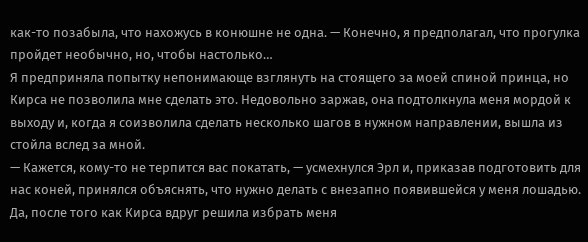как-то позабыла, что нахожусь в конюшне не одна. — Конечно, я предполагал, что прогулка пройдет необычно, но, чтобы настолько…
Я предприняла попытку непонимающе взглянуть на стоящего за моей спиной принца, но Кирса не позволила мне сделать это. Недовольно заржав, она подтолкнула меня мордой к выходу и, когда я соизволила сделать несколько шагов в нужном направлении, вышла из стойла вслед за мной.
— Кажется, кому-то не терпится вас покатать, — усмехнулся Эрл и, приказав подготовить для нас коней, принялся объяснять, что нужно делать с внезапно появившейся у меня лошадью. Да, после того как Кирса вдруг решила избрать меня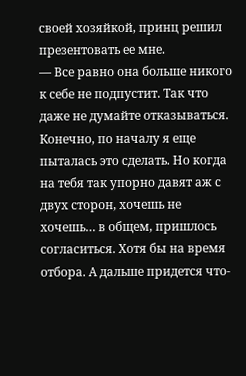своей хозяйкой, принц решил презентовать ее мне.
— Все равно она больше никого к себе не подпустит. Так что даже не думайте отказываться.
Конечно, по началу я еще пыталась это сделать. Но когда на тебя так упорно давят аж с двух сторон, хочешь не хочешь… в общем, пришлось согласиться. Хотя бы на время отбора. А дальше придется что-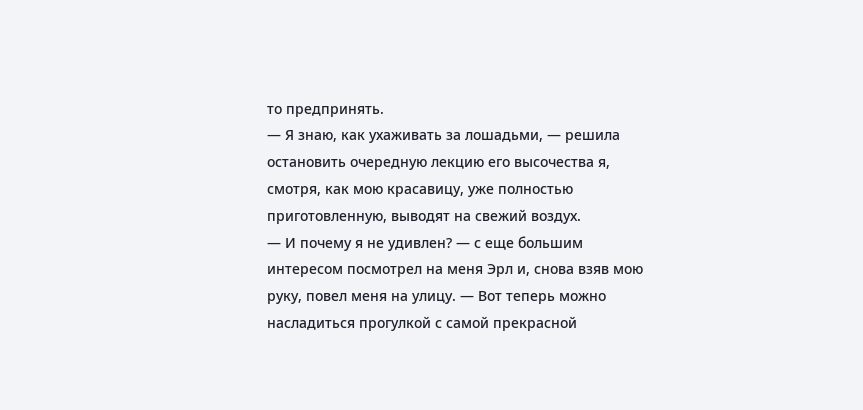то предпринять.
— Я знаю, как ухаживать за лошадьми, — решила остановить очередную лекцию его высочества я, смотря, как мою красавицу, уже полностью приготовленную, выводят на свежий воздух.
— И почему я не удивлен? — с еще большим интересом посмотрел на меня Эрл и, снова взяв мою руку, повел меня на улицу. — Вот теперь можно насладиться прогулкой с самой прекрасной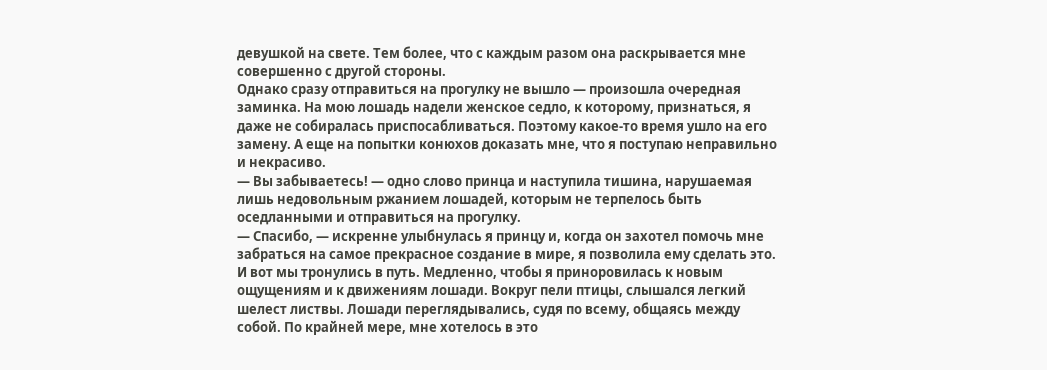девушкой на свете. Тем более, что с каждым разом она раскрывается мне совершенно с другой стороны.
Однако сразу отправиться на прогулку не вышло — произошла очередная заминка. На мою лошадь надели женское седло, к которому, признаться, я даже не собиралась приспосабливаться. Поэтому какое-то время ушло на его замену. А еще на попытки конюхов доказать мне, что я поступаю неправильно и некрасиво.
— Вы забываетесь! — одно слово принца и наступила тишина, нарушаемая лишь недовольным ржанием лошадей, которым не терпелось быть оседланными и отправиться на прогулку.
— Спасибо, — искренне улыбнулась я принцу и, когда он захотел помочь мне забраться на самое прекрасное создание в мире, я позволила ему сделать это.
И вот мы тронулись в путь. Медленно, чтобы я приноровилась к новым ощущениям и к движениям лошади. Вокруг пели птицы, слышался легкий шелест листвы. Лошади переглядывались, судя по всему, общаясь между собой. По крайней мере, мне хотелось в это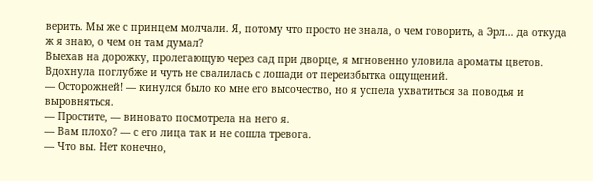верить. Мы же с принцем молчали. Я, потому что просто не знала, о чем говорить, а Эрл… да откуда ж я знаю, о чем он там думал?
Выехав на дорожку, пролегающую через сад при дворце, я мгновенно уловила ароматы цветов. Вдохнула поглубже и чуть не свалилась с лошади от переизбытка ощущений.
— Осторожней! — кинулся было ко мне его высочество, но я успела ухватиться за поводья и выровняться.
— Простите, — виновато посмотрела на него я.
— Вам плохо? — с его лица так и не сошла тревога.
— Что вы. Нет конечно,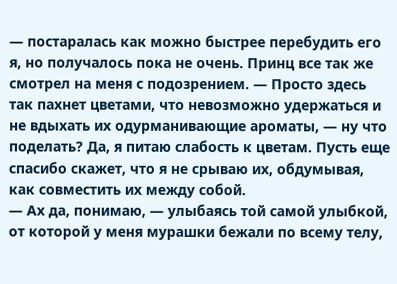— постаралась как можно быстрее перебудить его я, но получалось пока не очень. Принц все так же смотрел на меня с подозрением. — Просто здесь так пахнет цветами, что невозможно удержаться и не вдыхать их одурманивающие ароматы, — ну что поделать? Да, я питаю слабость к цветам. Пусть еще спасибо скажет, что я не срываю их, обдумывая, как совместить их между собой.
— Ах да, понимаю, — улыбаясь той самой улыбкой, от которой у меня мурашки бежали по всему телу,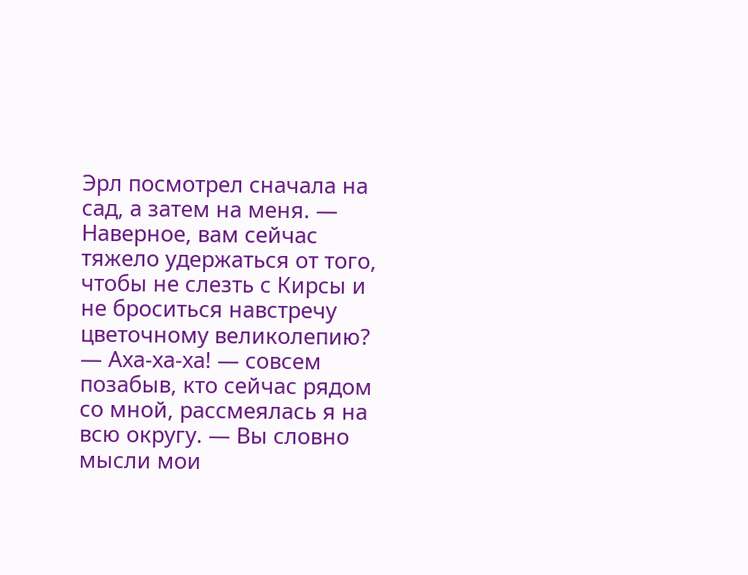Эрл посмотрел сначала на сад, а затем на меня. — Наверное, вам сейчас тяжело удержаться от того, чтобы не слезть с Кирсы и не броситься навстречу цветочному великолепию?
— Аха-ха-ха! — совсем позабыв, кто сейчас рядом со мной, рассмеялась я на всю округу. — Вы словно мысли мои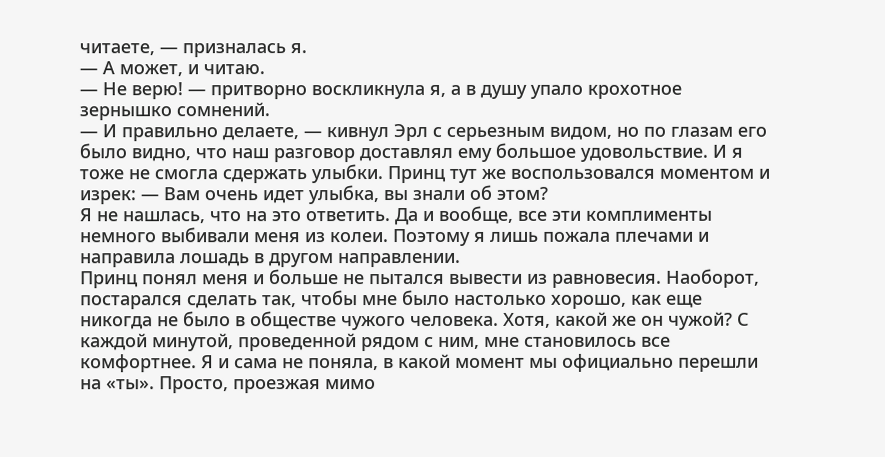читаете, — призналась я.
— А может, и читаю.
— Не верю! — притворно воскликнула я, а в душу упало крохотное зернышко сомнений.
— И правильно делаете, — кивнул Эрл с серьезным видом, но по глазам его было видно, что наш разговор доставлял ему большое удовольствие. И я тоже не смогла сдержать улыбки. Принц тут же воспользовался моментом и изрек: — Вам очень идет улыбка, вы знали об этом?
Я не нашлась, что на это ответить. Да и вообще, все эти комплименты немного выбивали меня из колеи. Поэтому я лишь пожала плечами и направила лошадь в другом направлении.
Принц понял меня и больше не пытался вывести из равновесия. Наоборот, постарался сделать так, чтобы мне было настолько хорошо, как еще никогда не было в обществе чужого человека. Хотя, какой же он чужой? С каждой минутой, проведенной рядом с ним, мне становилось все комфортнее. Я и сама не поняла, в какой момент мы официально перешли на «ты». Просто, проезжая мимо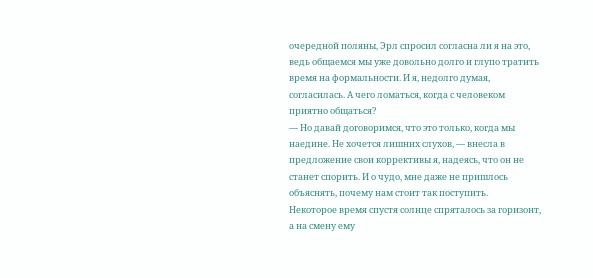очередной поляны, Эрл спросил согласна ли я на это, ведь общаемся мы уже довольно долго и глупо тратить время на формальности. И я, недолго думая, согласилась. А чего ломаться, когда с человеком приятно общаться?
— Но давай договоримся, что это только, когда мы наедине. Не хочется лишних слухов, — внесла в предложение свои коррективы я, надеясь, что он не станет спорить. И о чудо, мне даже не пришлось объяснять, почему нам стоит так поступить.
Некоторое время спустя солнце спряталось за горизонт, а на смену ему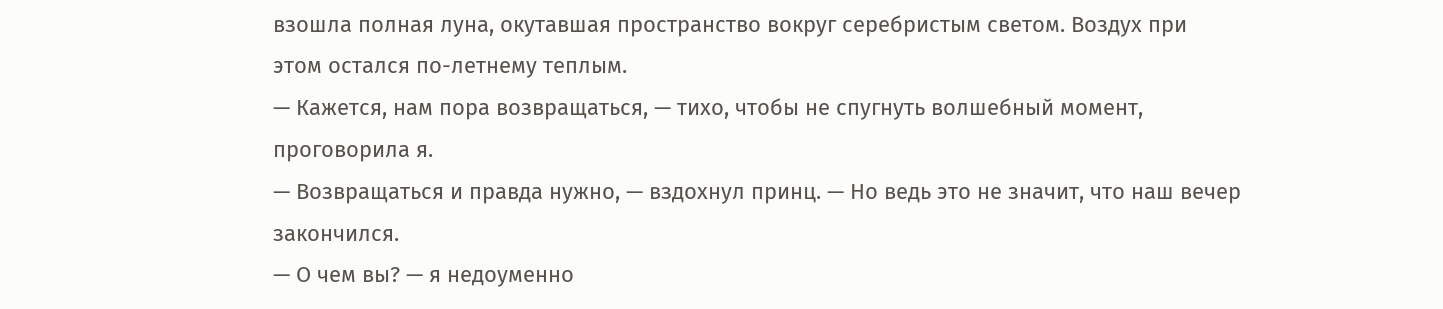взошла полная луна, окутавшая пространство вокруг серебристым светом. Воздух при этом остался по-летнему теплым.
— Кажется, нам пора возвращаться, — тихо, чтобы не спугнуть волшебный момент, проговорила я.
— Возвращаться и правда нужно, — вздохнул принц. — Но ведь это не значит, что наш вечер закончился.
— О чем вы? — я недоуменно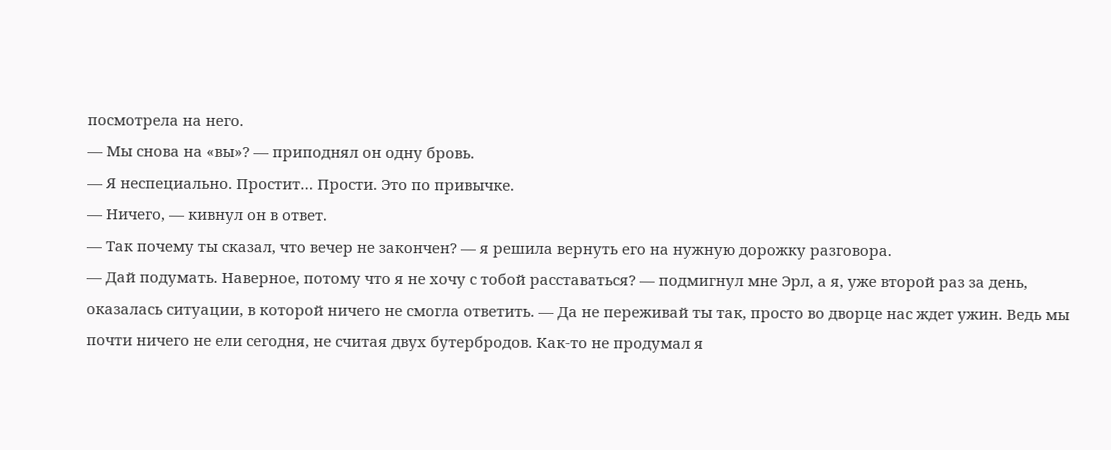посмотрела на него.
— Мы снова на «вы»? — приподнял он одну бровь.
— Я неспециально. Простит… Прости. Это по привычке.
— Ничего, — кивнул он в ответ.
— Так почему ты сказал, что вечер не закончен? — я решила вернуть его на нужную дорожку разговора.
— Дай подумать. Наверное, потому что я не хочу с тобой расставаться? — подмигнул мне Эрл, а я, уже второй раз за день, оказалась ситуации, в которой ничего не смогла ответить. — Да не переживай ты так, просто во дворце нас ждет ужин. Ведь мы почти ничего не ели сегодня, не считая двух бутербродов. Как-то не продумал я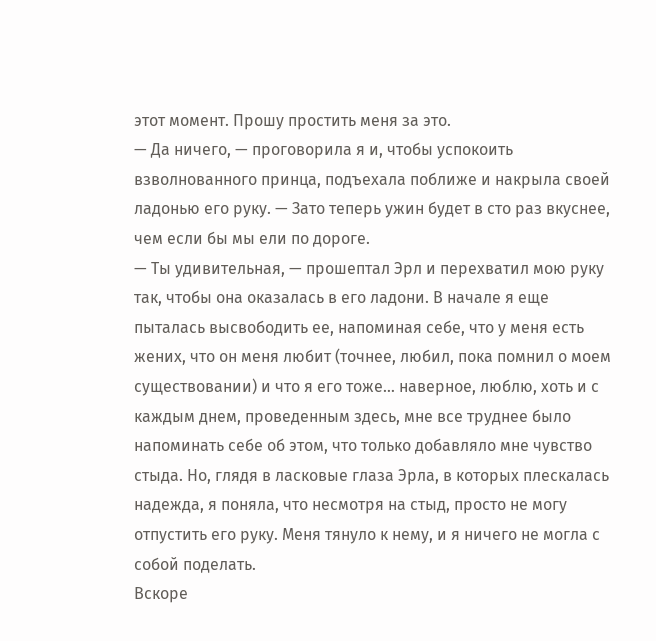этот момент. Прошу простить меня за это.
— Да ничего, — проговорила я и, чтобы успокоить взволнованного принца, подъехала поближе и накрыла своей ладонью его руку. — Зато теперь ужин будет в сто раз вкуснее, чем если бы мы ели по дороге.
— Ты удивительная, — прошептал Эрл и перехватил мою руку так, чтобы она оказалась в его ладони. В начале я еще пыталась высвободить ее, напоминая себе, что у меня есть жених, что он меня любит (точнее, любил, пока помнил о моем существовании) и что я его тоже… наверное, люблю, хоть и с каждым днем, проведенным здесь, мне все труднее было напоминать себе об этом, что только добавляло мне чувство стыда. Но, глядя в ласковые глаза Эрла, в которых плескалась надежда, я поняла, что несмотря на стыд, просто не могу отпустить его руку. Меня тянуло к нему, и я ничего не могла с собой поделать.
Вскоре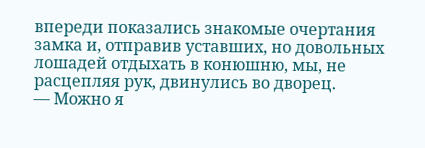впереди показались знакомые очертания замка и, отправив уставших, но довольных лошадей отдыхать в конюшню, мы, не расцепляя рук, двинулись во дворец.
— Можно я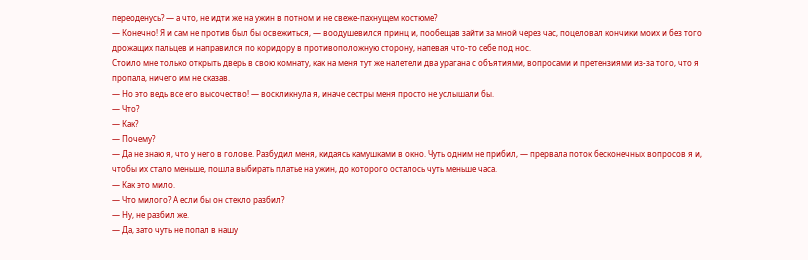переоденусь? — а что, не идти же на ужин в потном и не свеже-пахнущем костюме?
— Конечно! Я и сам не против был бы освежиться, — воодушевился принц и, пообещав зайти за мной через час, поцеловал кончики моих и без того дрожащих пальцев и направился по коридору в противоположную сторону, напевая что-то себе под нос.
Стоило мне только открыть дверь в свою комнату, как на меня тут же налетели два урагана с объятиями, вопросами и претензиями из-за того, что я пропала, ничего им не сказав.
— Но это ведь все его высочество! — воскликнула я, иначе сестры меня просто не услышали бы.
— Что?
— Как?
— Почему?
— Да не знаю я, что у него в голове. Разбудил меня, кидаясь камушками в окно. Чуть одним не прибил, — прервала поток бесконечных вопросов я и, чтобы их стало меньше, пошла выбирать платье на ужин, до которого осталось чуть меньше часа.
— Как это мило.
— Что милого? А если бы он стекло разбил?
— Ну, не разбил же.
— Да, зато чуть не попал в нашу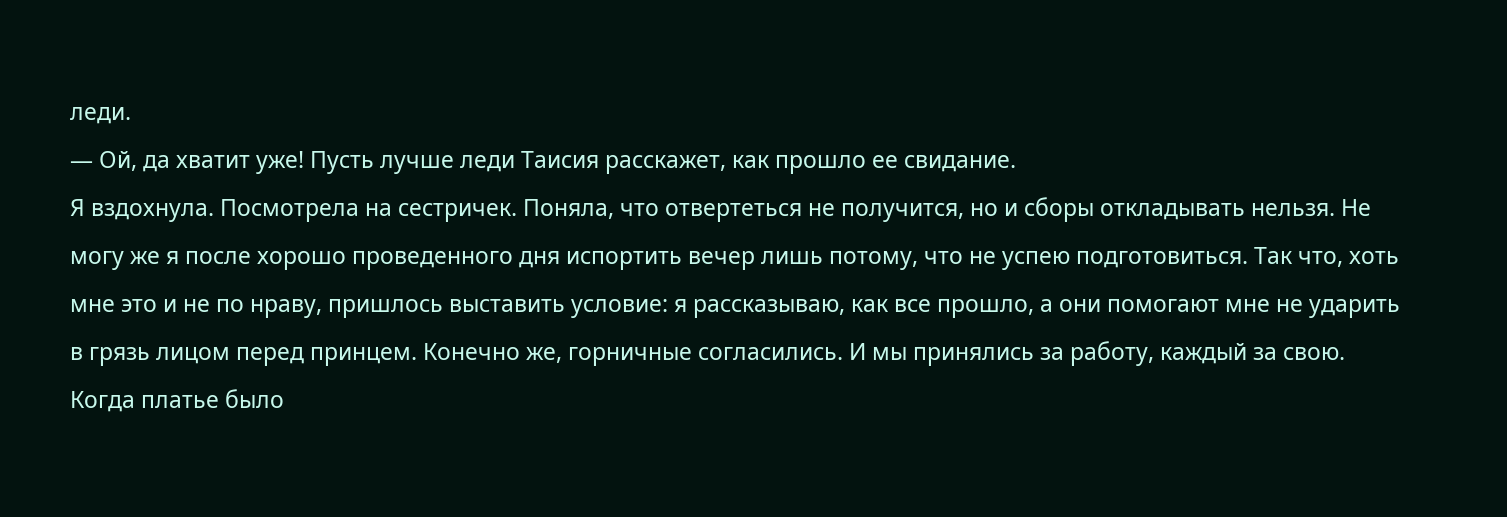леди.
— Ой, да хватит уже! Пусть лучше леди Таисия расскажет, как прошло ее свидание.
Я вздохнула. Посмотрела на сестричек. Поняла, что отвертеться не получится, но и сборы откладывать нельзя. Не могу же я после хорошо проведенного дня испортить вечер лишь потому, что не успею подготовиться. Так что, хоть мне это и не по нраву, пришлось выставить условие: я рассказываю, как все прошло, а они помогают мне не ударить в грязь лицом перед принцем. Конечно же, горничные согласились. И мы принялись за работу, каждый за свою.
Когда платье было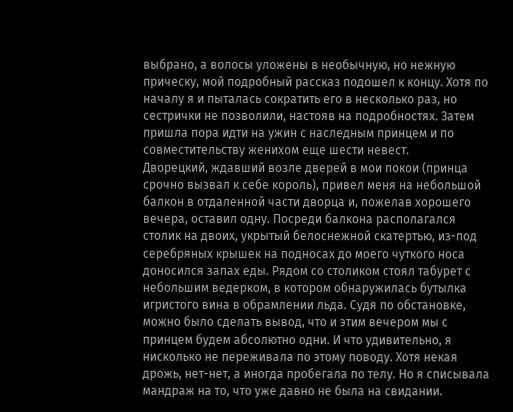выбрано, а волосы уложены в необычную, но нежную прическу, мой подробный рассказ подошел к концу. Хотя по началу я и пыталась сократить его в несколько раз, но сестрички не позволили, настояв на подробностях. Затем пришла пора идти на ужин с наследным принцем и по совместительству женихом еще шести невест.
Дворецкий, ждавший возле дверей в мои покои (принца срочно вызвал к себе король), привел меня на небольшой балкон в отдаленной части дворца и, пожелав хорошего вечера, оставил одну. Посреди балкона располагался столик на двоих, укрытый белоснежной скатертью, из-под серебряных крышек на подносах до моего чуткого носа доносился запах еды. Рядом со столиком стоял табурет с небольшим ведерком, в котором обнаружилась бутылка игристого вина в обрамлении льда. Судя по обстановке, можно было сделать вывод, что и этим вечером мы с принцем будем абсолютно одни. И что удивительно, я нисколько не переживала по этому поводу. Хотя некая дрожь, нет-нет, а иногда пробегала по телу. Но я списывала мандраж на то, что уже давно не была на свидании.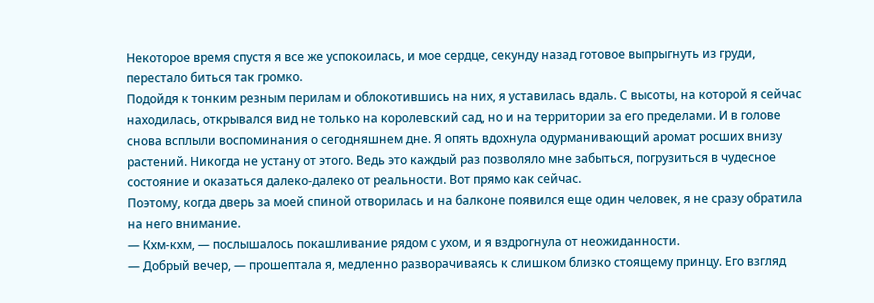Некоторое время спустя я все же успокоилась, и мое сердце, секунду назад готовое выпрыгнуть из груди, перестало биться так громко.
Подойдя к тонким резным перилам и облокотившись на них, я уставилась вдаль. С высоты, на которой я сейчас находилась, открывался вид не только на королевский сад, но и на территории за его пределами. И в голове снова всплыли воспоминания о сегодняшнем дне. Я опять вдохнула одурманивающий аромат росших внизу растений. Никогда не устану от этого. Ведь это каждый раз позволяло мне забыться, погрузиться в чудесное состояние и оказаться далеко-далеко от реальности. Вот прямо как сейчас.
Поэтому, когда дверь за моей спиной отворилась и на балконе появился еще один человек, я не сразу обратила на него внимание.
— Кхм-кхм, — послышалось покашливание рядом с ухом, и я вздрогнула от неожиданности.
— Добрый вечер, — прошептала я, медленно разворачиваясь к слишком близко стоящему принцу. Его взгляд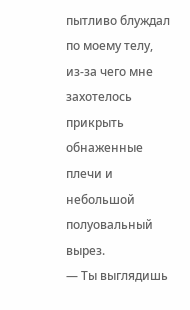пытливо блуждал по моему телу, из-за чего мне захотелось прикрыть обнаженные плечи и небольшой полуовальный вырез.
— Ты выглядишь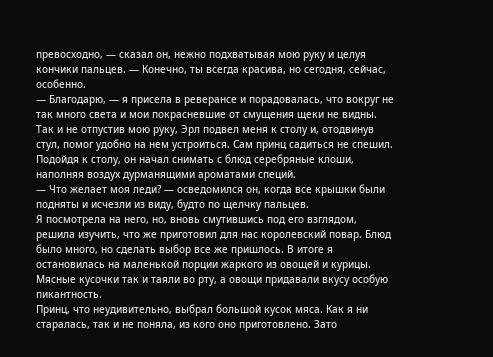превосходно, — сказал он, нежно подхватывая мою руку и целуя кончики пальцев. — Конечно, ты всегда красива, но сегодня, сейчас, особенно.
— Благодарю, — я присела в реверансе и порадовалась, что вокруг не так много света и мои покрасневшие от смущения щеки не видны.
Так и не отпустив мою руку, Эрл подвел меня к столу и, отодвинув стул, помог удобно на нем устроиться. Сам принц садиться не спешил. Подойдя к столу, он начал снимать с блюд серебряные клоши, наполняя воздух дурманящими ароматами специй.
— Что желает моя леди? — осведомился он, когда все крышки были подняты и исчезли из виду, будто по щелчку пальцев.
Я посмотрела на него, но, вновь смутившись под его взглядом, решила изучить, что же приготовил для нас королевский повар. Блюд было много, но сделать выбор все же пришлось. В итоге я остановилась на маленькой порции жаркого из овощей и курицы. Мясные кусочки так и таяли во рту, а овощи придавали вкусу особую пикантность.
Принц, что неудивительно, выбрал большой кусок мяса. Как я ни старалась, так и не поняла, из кого оно приготовлено. Зато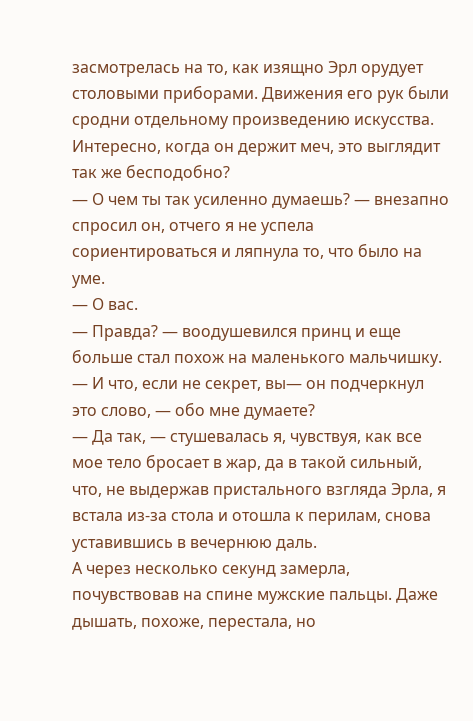засмотрелась на то, как изящно Эрл орудует столовыми приборами. Движения его рук были сродни отдельному произведению искусства.
Интересно, когда он держит меч, это выглядит так же бесподобно?
— О чем ты так усиленно думаешь? — внезапно спросил он, отчего я не успела сориентироваться и ляпнула то, что было на уме.
— О вас.
— Правда? — воодушевился принц и еще больше стал похож на маленького мальчишку. — И что, если не секрет, вы— он подчеркнул это слово, — обо мне думаете?
— Да так, — стушевалась я, чувствуя, как все мое тело бросает в жар, да в такой сильный, что, не выдержав пристального взгляда Эрла, я встала из-за стола и отошла к перилам, снова уставившись в вечернюю даль.
А через несколько секунд замерла, почувствовав на спине мужские пальцы. Даже дышать, похоже, перестала, но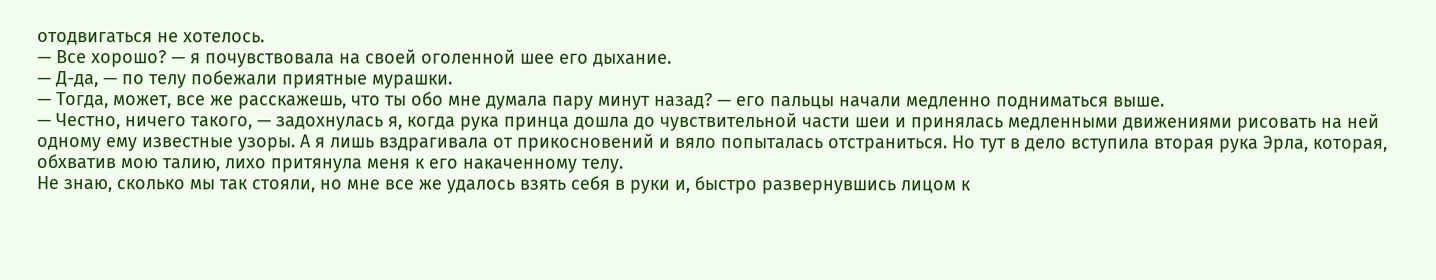отодвигаться не хотелось.
— Все хорошо? — я почувствовала на своей оголенной шее его дыхание.
— Д-да, — по телу побежали приятные мурашки.
— Тогда, может, все же расскажешь, что ты обо мне думала пару минут назад? — его пальцы начали медленно подниматься выше.
— Честно, ничего такого, — задохнулась я, когда рука принца дошла до чувствительной части шеи и принялась медленными движениями рисовать на ней одному ему известные узоры. А я лишь вздрагивала от прикосновений и вяло попыталась отстраниться. Но тут в дело вступила вторая рука Эрла, которая, обхватив мою талию, лихо притянула меня к его накаченному телу.
Не знаю, сколько мы так стояли, но мне все же удалось взять себя в руки и, быстро развернувшись лицом к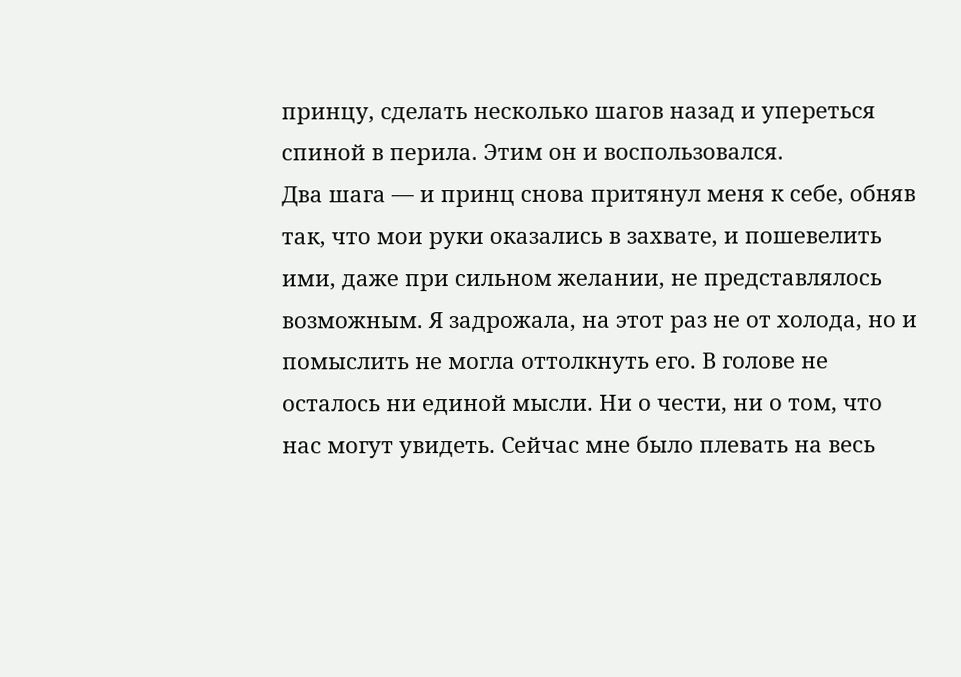принцу, сделать несколько шагов назад и упереться спиной в перила. Этим он и воспользовался.
Два шага — и принц снова притянул меня к себе, обняв так, что мои руки оказались в захвате, и пошевелить ими, даже при сильном желании, не представлялось возможным. Я задрожала, на этот раз не от холода, но и помыслить не могла оттолкнуть его. В голове не осталось ни единой мысли. Ни о чести, ни о том, что нас могут увидеть. Сейчас мне было плевать на весь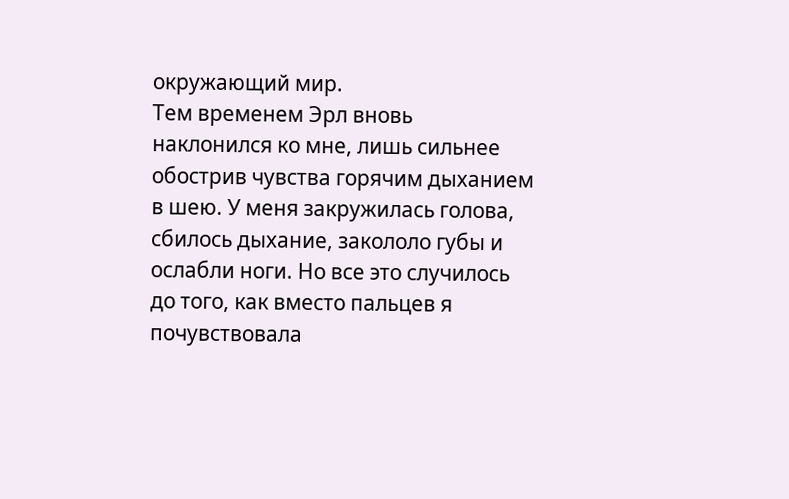окружающий мир.
Тем временем Эрл вновь наклонился ко мне, лишь сильнее обострив чувства горячим дыханием в шею. У меня закружилась голова, сбилось дыхание, закололо губы и ослабли ноги. Но все это случилось до того, как вместо пальцев я почувствовала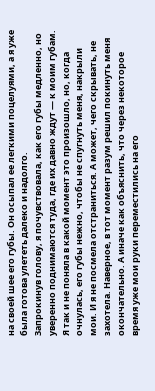на своей шее его губы. Он осыпал ее легкими поцелуями, а я уже была готова улететь далеко и надолго.
Запрокинув голову, я почувствовала, как его губы медленно, но уверенно поднимаются туда, где их давно ждут — к моим губам. Я так и не поняла в какой момент это произошло, но, когда очнулась, его губы нежно, чтобы не спугнуть меня, накрыли мои. И я не посмела отстраниться. А может, чего скрывать, не захотела. Наверное, в тот момент разум решил покинуть меня окончательно. А иначе как объяснить, что через некоторое время уже мои руки переместились на его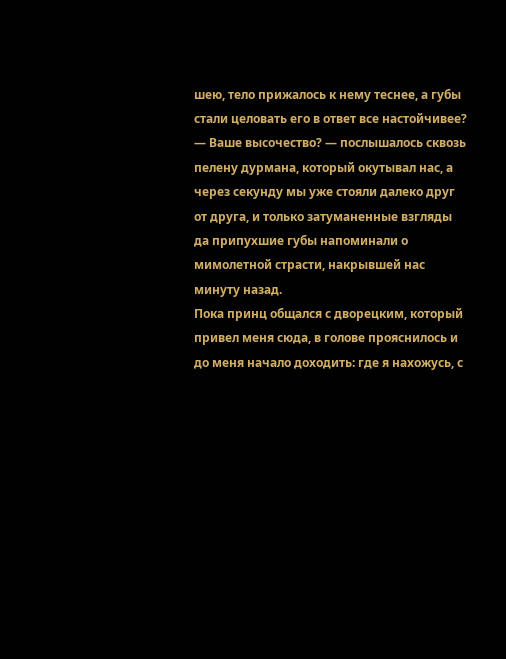шею, тело прижалось к нему теснее, а губы стали целовать его в ответ все настойчивее?
— Ваше высочество? — послышалось сквозь пелену дурмана, который окутывал нас, а через секунду мы уже стояли далеко друг от друга, и только затуманенные взгляды да припухшие губы напоминали о мимолетной страсти, накрывшей нас минуту назад.
Пока принц общался с дворецким, который привел меня сюда, в голове прояснилось и до меня начало доходить: где я нахожусь, с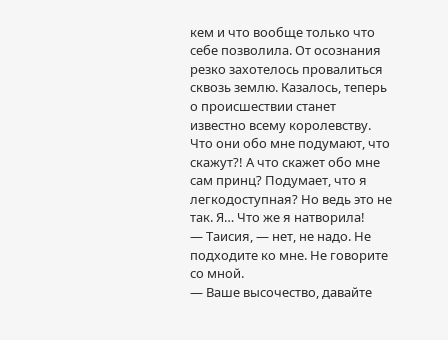кем и что вообще только что себе позволила. От осознания резко захотелось провалиться сквозь землю. Казалось, теперь о происшествии станет известно всему королевству. Что они обо мне подумают, что скажут?! А что скажет обо мне сам принц? Подумает, что я легкодоступная? Но ведь это не так. Я… Что же я натворила!
— Таисия, — нет, не надо. Не подходите ко мне. Не говорите со мной.
— Ваше высочество, давайте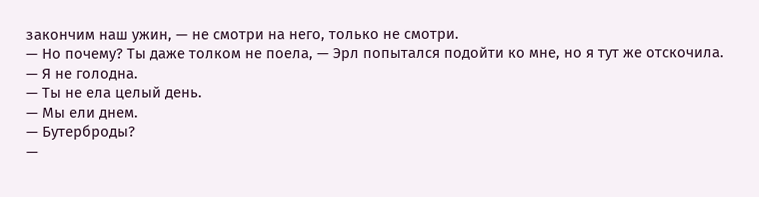закончим наш ужин, — не смотри на него, только не смотри.
— Но почему? Ты даже толком не поела, — Эрл попытался подойти ко мне, но я тут же отскочила.
— Я не голодна.
— Ты не ела целый день.
— Мы ели днем.
— Бутерброды?
—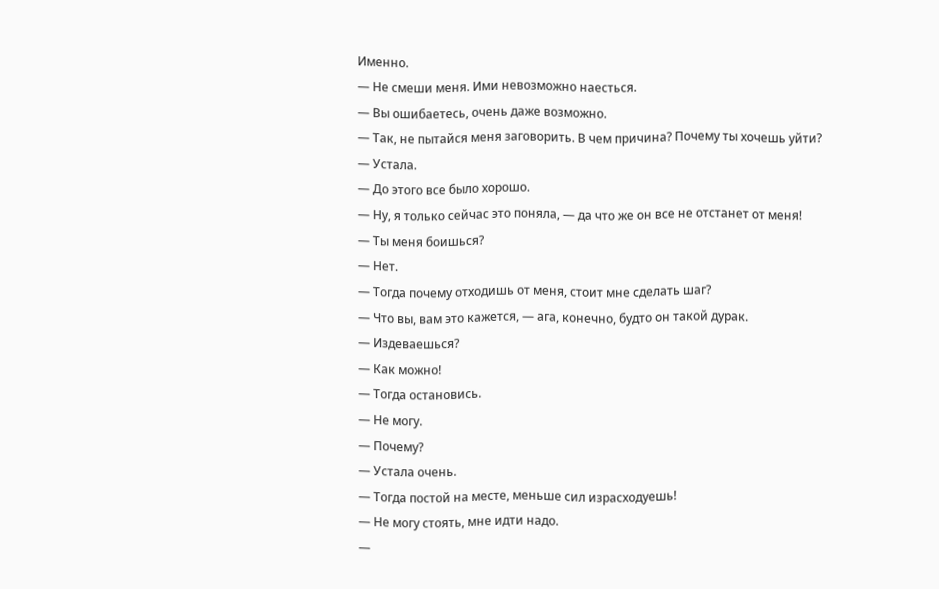Именно.
— Не смеши меня. Ими невозможно наесться.
— Вы ошибаетесь, очень даже возможно.
— Так, не пытайся меня заговорить. В чем причина? Почему ты хочешь уйти?
— Устала.
— До этого все было хорошо.
— Ну, я только сейчас это поняла, — да что же он все не отстанет от меня!
— Ты меня боишься?
— Нет.
— Тогда почему отходишь от меня, стоит мне сделать шаг?
— Что вы, вам это кажется, — ага, конечно, будто он такой дурак.
— Издеваешься?
— Как можно!
— Тогда остановись.
— Не могу.
— Почему?
— Устала очень.
— Тогда постой на месте, меньше сил израсходуешь!
— Не могу стоять, мне идти надо.
—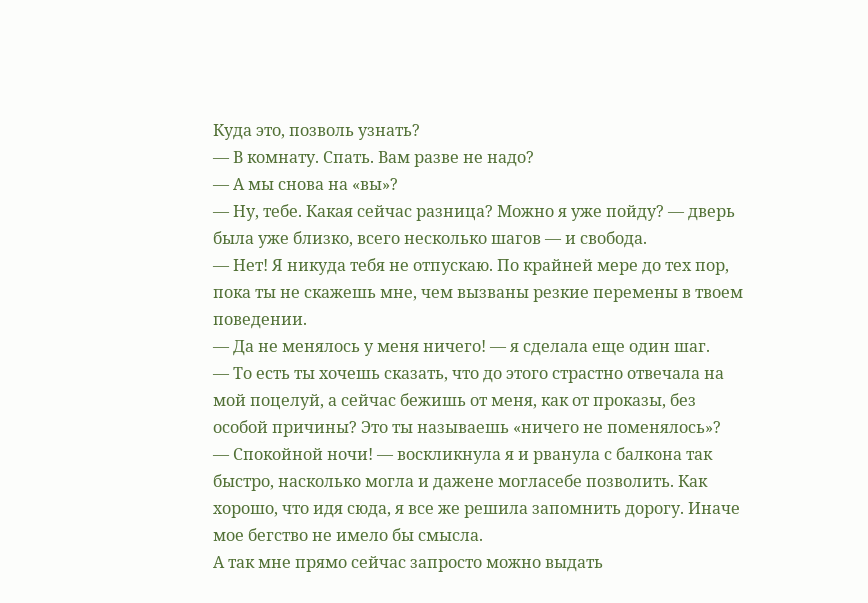Куда это, позволь узнать?
— В комнату. Спать. Вам разве не надо?
— А мы снова на «вы»?
— Ну, тебе. Какая сейчас разница? Можно я уже пойду? — дверь была уже близко, всего несколько шагов — и свобода.
— Нет! Я никуда тебя не отпускаю. По крайней мере до тех пор, пока ты не скажешь мне, чем вызваны резкие перемены в твоем поведении.
— Да не менялось у меня ничего! — я сделала еще один шаг.
— То есть ты хочешь сказать, что до этого страстно отвечала на мой поцелуй, а сейчас бежишь от меня, как от проказы, без особой причины? Это ты называешь «ничего не поменялось»?
— Спокойной ночи! — воскликнула я и рванула с балкона так быстро, насколько могла и дажене могласебе позволить. Как хорошо, что идя сюда, я все же решила запомнить дорогу. Иначе мое бегство не имело бы смысла.
А так мне прямо сейчас запросто можно выдать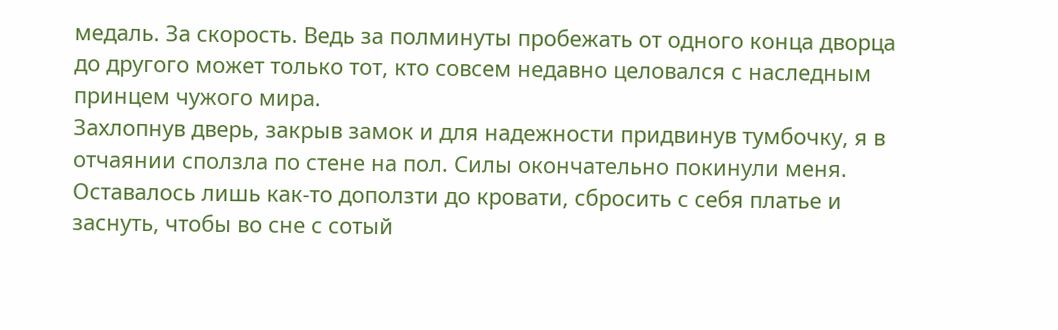медаль. За скорость. Ведь за полминуты пробежать от одного конца дворца до другого может только тот, кто совсем недавно целовался с наследным принцем чужого мира.
Захлопнув дверь, закрыв замок и для надежности придвинув тумбочку, я в отчаянии сползла по стене на пол. Силы окончательно покинули меня. Оставалось лишь как-то доползти до кровати, сбросить с себя платье и заснуть, чтобы во сне с сотый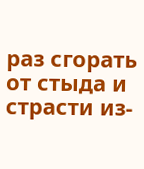раз сгорать от стыда и страсти из-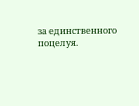за единственного поцелуя.